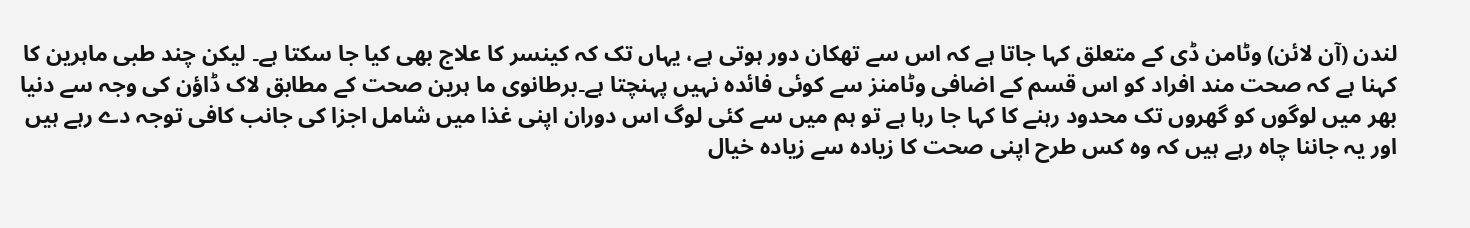لندن (آن لائن) وٹامن ڈی کے متعلق کہا جاتا ہے کہ اس سے تھکان دور ہوتی ہے، یہاں تک کہ کینسر کا علاج بھی کیا جا سکتا ہے۔ لیکن چند طبی ماہرین کا کہنا ہے کہ صحت مند افراد کو اس قسم کے اضافی وٹامنز سے کوئی فائدہ نہیں پہنچتا ہے۔برطانوی ما ہرین صحت کے مطابق لاک ڈاؤن کی وجہ سے دنیا بھر میں لوگوں کو گھروں تک محدود رہنے کا کہا جا رہا ہے تو ہم میں سے کئی لوگ اس دوران اپنی غذا میں شامل اجزا کی جانب کافی توجہ دے رہے ہیں
اور یہ جاننا چاہ رہے ہیں کہ وہ کس طرح اپنی صحت کا زیادہ سے زیادہ خیال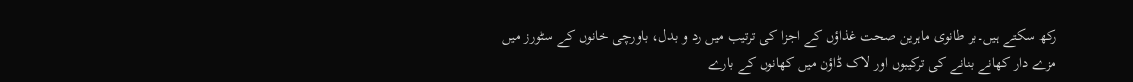رکھ سکتے ہیں۔بر طانوی ماہرین صحت غذاؤں کے اجزا کی ترتیب میں رد و بدل، باورچی خانوں کے سٹورز میں مزے دار کھانے بنانے کی ترکیبوں اور لاک ڈاؤن میں کھانوں کے بارے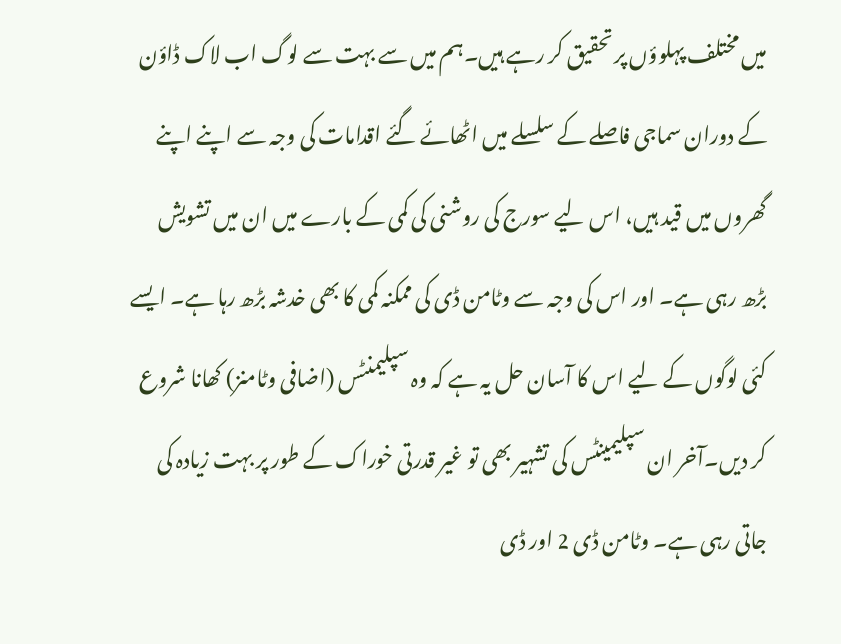میں مختلف پہلوؤں پر تحقیق کر رہے ہیں۔ہم میں سے بہت سے لوگ اب لاک ڈاؤن کے دوران سماجی فاصلے کے سلسلے میں اٹھائے گئے اقدامات کی وجہ سے اپنے اپنے گھروں میں قید ہیں، اس لیے سورج کی روشنی کی کمی کے بارے میں ان میں تشویش بڑھ رہی ہے۔ اور اس کی وجہ سے وٹامن ڈی کی ممکنہ کمی کا بھی خدشہ بڑھ رہا ہے۔ ایسے کئی لوگوں کے لیے اس کا آسان حل یہ ہے کہ وہ سپلیمنٹس (اضافی وٹامنز) کھانا شروع کر دیں۔آخر ان سپلیمینٹس کی تشہیر بھی تو غیر قدرتی خوراک کے طور پر بہت زیادہ کی جاتی رہی ہے۔ وٹامن ڈی 2 اور ڈی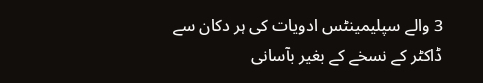3 والے سپلیمینٹس ادویات کی ہر دکان سے ڈاکٹر کے نسخے کے بغیر بآسانی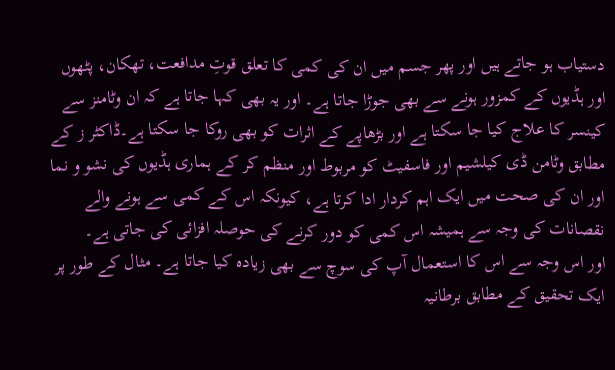دستیاب ہو جاتے ہیں اور پھر جسم میں ان کی کمی کا تعلق قوتِ مدافعت، تھکان، پٹھوں اور ہڈیوں کے کمزور ہونے سے بھی جوڑا جاتا ہے۔ اور یہ بھی کہا جاتا ہے کہ ان وٹامنز سے کینسر کا علاج کیا جا سکتا ہے اور بڑھاپے کے اثرات کو بھی روکا جا سکتا ہے۔ڈاکٹر ز کے مطابق وٹامن ڈی کیلشیم اور فاسفیٹ کو مربوط اور منظم کر کے ہماری ہڈیوں کی نشو و نما اور ان کی صحت میں ایک اہم کردار ادا کرتا ہے، کیونکہ اس کے کمی سے ہونے والے نقصانات کی وجہ سے ہمیشہ اس کمی کو دور کرنے کی حوصلہ افزائی کی جاتی ہے۔
اور اس وجہ سے اس کا استعمال آپ کی سوچ سے بھی زیادہ کیا جاتا ہے۔ مثال کے طور پر ایک تحقیق کے مطابق برطانیہ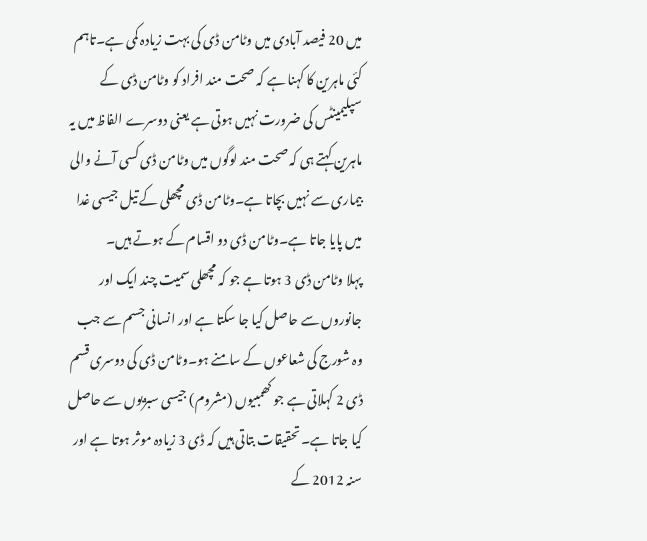میں 20 فیصد آبادی میں وٹامن ڈی کی بہت زیادہ کمی ہے۔تاہم کئی ماہرین کا کہنا ہے کہ صحت مند افراد کو وٹامن ڈی کے سپلیمینٹس کی ضرورت نہیں ہوتی ہے یعنی دوسرے الفاظ میں یہ ماہرین کہتے ہی کہ صحت مند لوگوں میں وٹامن ڈی کسی آنے والی بیماری سے نہیں بچاتا ہے۔وٹامن ڈی مچھلی کے تیل جیسی غدا میں پایا جاتا ہے۔وٹامن ڈی دو اقسام کے ہوتے ہیں۔
پہلا وٹامن ڈی 3 ہوتا ہے جو کہ مچھلی سمیت چند ایک اور جانوروں سے حاصل کیا جا سکتا ہے اور انسانی جسم سے جب وہ شورج کی شعاعوں کے سامنے ہو۔وٹامن ڈی کی دوسری قسم ڈی 2 کہلاتی ہے جو کھمبیوں (مشروم) جیسی سبزیوں سے حاصل کیا جاتا ہے۔ تحقیقات بتاتی ہیں کہ ڈی 3 زیادہ موثر ہوتا ہے اور سنہ 2012 کے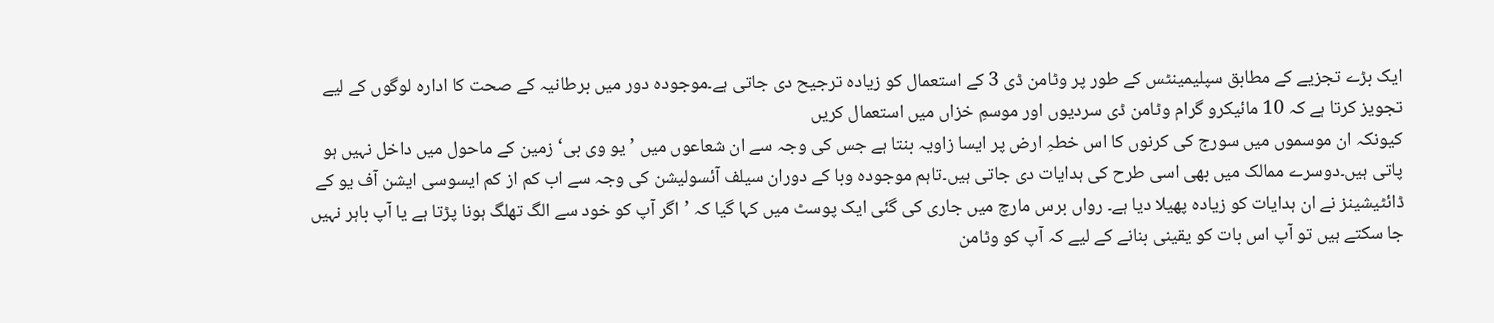ایک بڑے تجزیے کے مطابق سپلیمینٹس کے طور پر وٹامن ڈی 3 کے استعمال کو زیادہ ترجیح دی جاتی ہے۔موجودہ دور میں برطانیہ کے صحت کا ادارہ لوگوں کے لیے تجویز کرتا ہے کہ 10 مائیکرو گرام وٹامن ڈی سردیوں اور موسمِ خزاں میں استعمال کریں
کیونکہ ان موسموں میں سورج کی کرنوں کا اس خطہِ ارض پر ایسا زاویہ بنتا ہے جس کی وجہ سے ان شعاعوں میں ’یو وی بی‘ زمین کے ماحول میں داخل نہیں ہو پاتی ہیں۔دوسرے ممالک میں بھی اسی طرح کی ہدایات دی جاتی ہیں۔تاہم موجودہ وبا کے دوران سیلف آئسولیشن کی وجہ سے اب کم از کم ایسوسی ایشن آف یو کے ڈائٹیشینز نے ان ہدایات کو زیادہ پھیلا دیا ہے۔ رواں برس مارچ میں جاری کی گئی ایک پوسٹ میں کہا گیا کہ ’اگر آپ کو خود سے الگ تھلگ ہونا پڑتا ہے یا آپ باہر نہیں جا سکتے ہیں تو آپ اس بات کو یقینی بنانے کے لیے کہ آپ کو وٹامن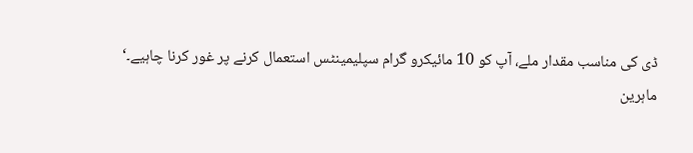ڈی کی مناسب مقدار ملے، آپ کو 10 مائیکرو گرام سپلیمینٹس استعمال کرنے پر غور کرنا چاہیے۔‘
ماہرین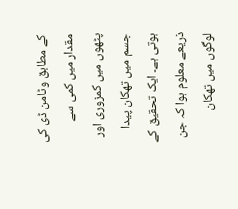کے مطابق وٹامن ڈی کی مقدار میں کمی سے پٹھوں میں کمزوری اور جسم میں تھکان پیدا ہوتی ہے۔ ایک تحقیق کے ذریعے معلوم ہوا کہ جن لوگوں میں تھکان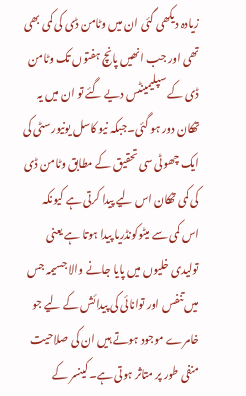زیادہ دیکھی گئی ان میں وٹامن ڈی کی کمی بھی تھی اور جب انھیں پانچ ہفتوں تک وٹامن ڈی کے سپلیمینٹس دیے گئے تو ان میں یہ تھکان دور ہو گئی۔جبکہ نیو کاسل یونیورسٹی کی ایک چھوٹی سی تحقیق کے مطابق وٹامن ڈی کی کمی تھکان اس لیے پیدا کرتی ہے کیونکہ اس کمی سے میٹوکونڈریا پیدا ہوتا ہے یعنی تولیدی خلیوں میں پایا جانے والا جسیمہ جس میں تنفس اور توانائی کی پیدائش کے لیے جو خامرے موجود ہوتے ہیں ان کی صلاحیت منفی طور پر متاثر ہوتی ہے۔کینسر کے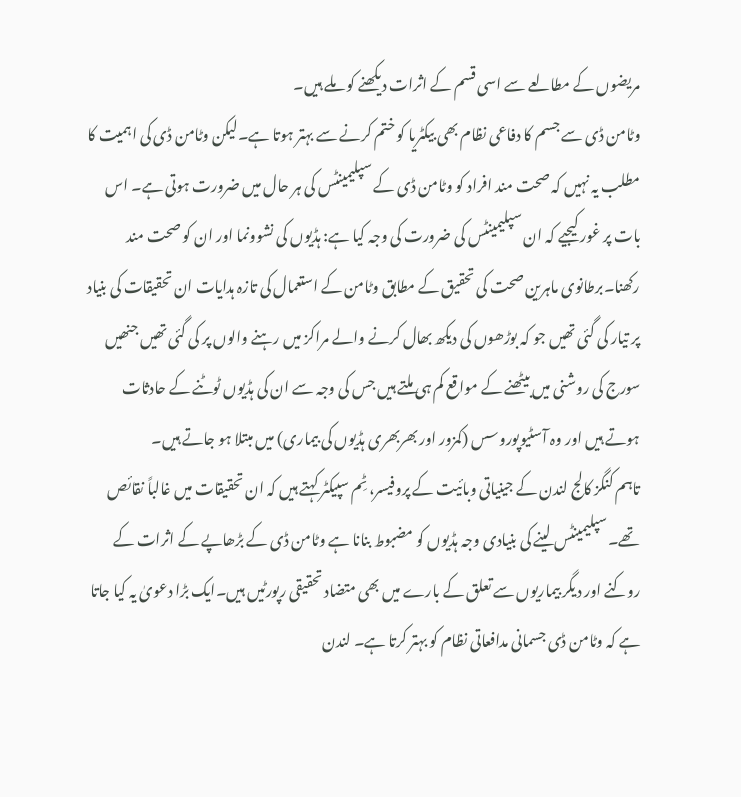مریضوں کے مطالعے سے اسی قسم کے اثرات دیکھنے کو ملے ہیں۔
وٹامن ڈی سے جسم کا دفاعی نظام بھی بیکٹریا کو ختم کرنے سے بہتر ہوتا ہے۔لیکن وٹامن ڈی کی اہمیت کا مطلب یہ نہیں کہ صحت مند افراد کو وٹامن ڈی کے سپلیمینٹس کی ہر حال میں ضرورت ہوتی ہے۔ اس بات پر غور کیجیے کہ ان سپلیمینٹس کی ضرورت کی وجہ کیا ہے: ہڈیوں کی نشوونما اور ان کو صحت مند رکھنا۔برطانوی ماہرین صحت کی تحقیق کے مطابق وٹامن کے استعمال کی تازہ ہدایات ان تحقیقات کی بنیاد پر تیار کی گئی تھیں جو کہ بوڑھوں کی دیکھ بھال کرنے والے مراکز میں رہنے والوں پر کی گئی تھیں جنھیں سورج کی روشنی میں بیٹھنے کے مواقع کم ہی ملتے ہیں جس کی وجہ سے ان کی ہڈیوں ٹوٹنے کے حادثات ہوتے ہیں اور وہ آسٹیوپوروسس (کمزور اور بھربھری ہڈیوں کی بیماری) میں مبتلا ہو جاتے ہیں۔
تاہم کنگز کالج لندن کے جینیاتی وبائیت کے پروفیسر، ٹِم سپیکٹر کہتے ہیں کہ ان تحقیقات میں غالباً نقائص تھے۔سپلیمینٹس لینے کی بنیادی وجہ ہڈیوں کو مضبوط بنانا ہے وٹامن ڈی کے بڑھاپے کے اثرات کے روکنے اور دیگر بیماریوں سے تعلق کے بارے میں بھی متضاد تحقیقی رپورٹیں ہیں۔ایک بڑا دعویٰ یہ کیا جاتا ہے کہ وٹامن ڈی جسمانی مدافعاتی نظام کو بہتر کرتا ہے۔ لندن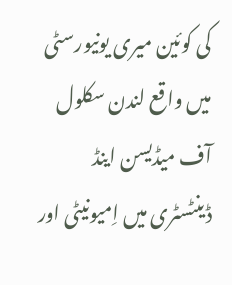کی کوئین میری یونیورسٹی میں واقع لندن سکلول آف میڈیسن اینڈ ڈینٹسٹری میں اِمیونیٹی اور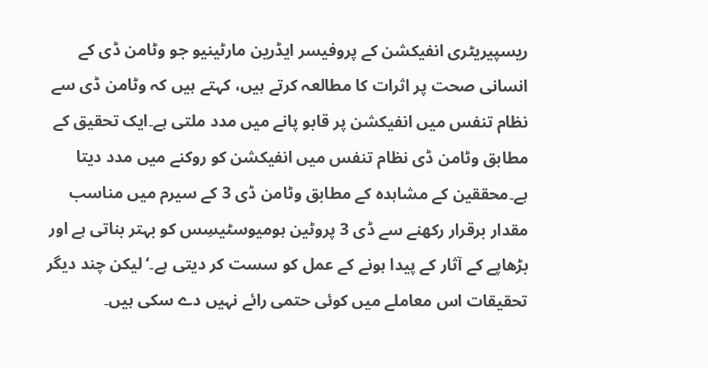ریسپیریٹری انفیکشن کے پروفیسر ایڈرین مارٹینیو جو وٹامن ڈی کے انسانی صحت پر اثرات کا مطالعہ کرتے ہیں، کہتے ہیں کہ وٹامن ڈی سے نظام تنفس میں انفیکشن پر قابو پانے میں مدد ملتی ہے۔ایک تحقیق کے مطابق وٹامن ڈی نظام تنفس میں انفیکشن کو روکنے میں مدد دیتا ہے۔محققین کے مشاہدہ کے مطابق وٹامن ڈی 3 کے سیرم میں مناسب مقدار برقرار رکھنے سے ڈی 3 پروٹین ہومیوسٹیسِس کو بہتر بناتی ہے اور بڑھاپے کے آثار کے پیدا ہونے کے عمل کو سست کر دیتی ہے۔‘لیکن چند دیگر تحقیقات اس معاملے میں کوئی حتمی رائے نہیں دے سکی ہیں۔